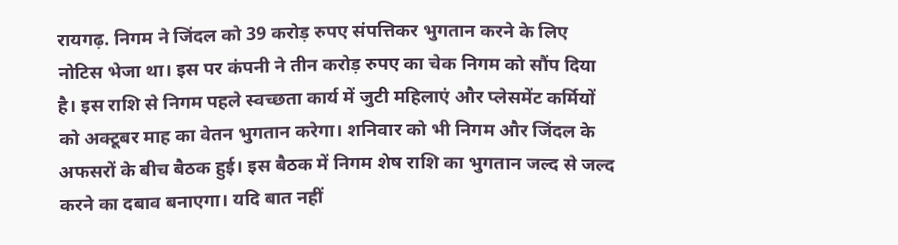रायगढ़. निगम ने जिंदल को 39 करोड़ रुपए संपत्तिकर भुगतान करने के लिए नोटिस भेजा था। इस पर कंपनी ने तीन करोड़ रुपए का चेक निगम को सौंप दिया है। इस राशि से निगम पहले स्वच्छता कार्य में जुटी महिलाएं और प्लेसमेंट कर्मियों को अक्टूबर माह का वेतन भुगतान करेगा। शनिवार को भी निगम और जिंदल के अफसरों के बीच बैठक हुई। इस बैठक में निगम शेष राशि का भुगतान जल्द से जल्द करने का दबाव बनाएगा। यदि बात नहीं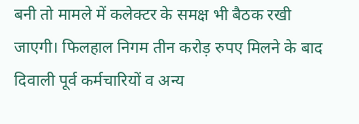बनी तो मामले में कलेक्टर के समक्ष भी बैठक रखी जाएगी। फिलहाल निगम तीन करोड़ रुपए मिलने के बाद दिवाली पूर्व कर्मचारियों व अन्य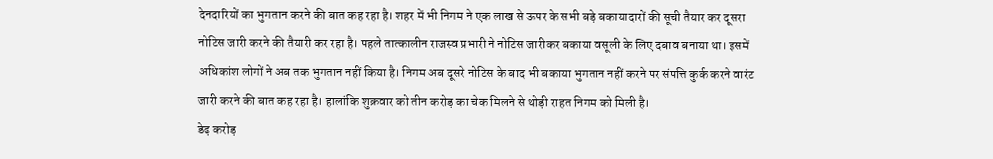देनदारियों का भुगतान करने की बात कह रहा है। शहर में भी निगम ने एक लाख से ऊपर के सभी बड़े बकायादारों की सूची तैयार कर दूसरा नोटिस जारी करने की तैयारी कर रहा है। पहले तात्कालीन राजस्व प्रभारी ने नोटिस जारीकर बकाया वसूली के लिए दबाव बनाया था। इसमें अधिकांश लोगों ने अब तक भुगतान नहीं किया है। निगम अब दूसरे नोटिस के बाद भी बकाया भुगतान नहीं करने पर संपत्ति कुर्क करने वारंट जारी करने की बात कह रहा है। हालांकि शुक्रवार को तीन करोड़ का चेक मिलने से थोड़ी राहत निगम को मिली है।
डेढ़ करोड़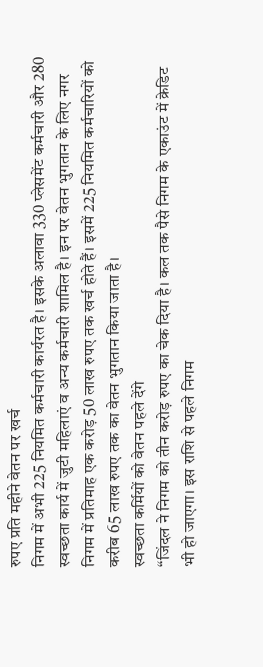रुपए प्रति महीने वेतन पर खर्च
निगम में अभी 225 नियमित कर्मचारी कार्यरत है। इसके अलावा 330 प्लेसमेंट कर्मचारी और 280 स्वच्छता कार्य में जुटी महिलाएं व अन्य कर्मचारी शामिल है। इन पर वेतन भुगतान के लिए नगर निगम में प्रतिमाह एक करोड़ 50 लाख रुपए तक खर्च होते हैं। इसमें 225 नियमित कर्मचारियों को करीब 65 लाख रुपए तक का वेतन भुगतान किया जाता है।
स्वच्छता कर्मियों को वेतन पहले देंगे
“जिंदल ने निगम को तीन करोड़ रुपए का चेक दिया है। कल तक पैसे निगम के एकाउंट में क्रेडिट भी हो जाएगा। इस राशि से पहले निगम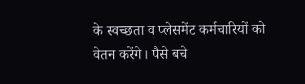के स्वच्छता व प्लेसमेंट कर्मचारियों को वेतन करेंगे। पैसे बचे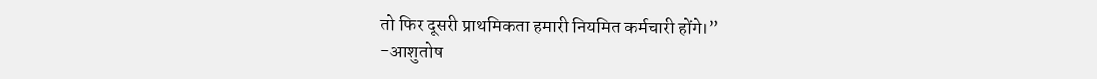तो फिर दूसरी प्राथमिकता हमारी नियमित कर्मचारी होंगे।”
-आशुतोष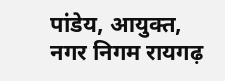पांडेय, आयुक्त, नगर निगम रायगढ़